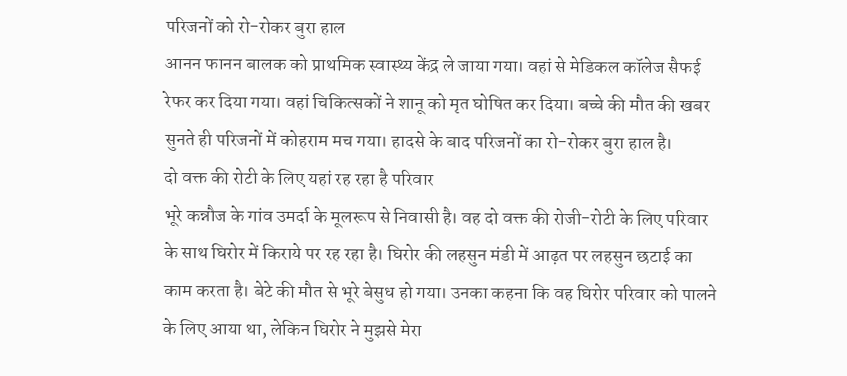परिजनों को रो-रोकर बुरा हाल
आनन फानन बालक को प्राथमिक स्वास्थ्य केंद्र ले जाया गया। वहां से मेडिकल कॉलेज सैफई रेफर कर दिया गया। वहां चिकित्सकों ने शानू को मृत घोषित कर दिया। बच्चे की मौत की खबर सुनते ही परिजनों में कोहराम मच गया। हादसे के बाद परिजनों का रो-रोकर बुरा हाल है।
दो वक्त की रोटी के लिए यहां रह रहा है परिवार
भूरे कन्नौज के गांव उमर्दा के मूलरूप से निवासी है। वह दो वक्त की रोजी-रोटी के लिए परिवार के साथ घिरोर में किराये पर रह रहा है। घिरोर की लहसुन मंडी में आढ़त पर लहसुन छटाई का काम करता है। बेटे की मौत से भूरे बेसुध हो गया। उनका कहना कि वह घिरोर परिवार को पालने के लिए आया था, लेकिन घिरोर ने मुझसे मेरा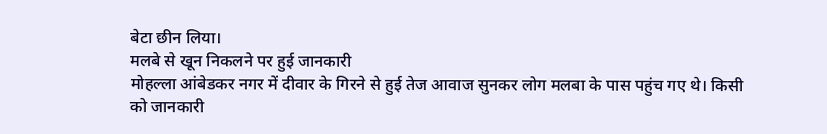बेटा छीन लिया।
मलबे से खून निकलने पर हुई जानकारी
मोहल्ला आंबेडकर नगर में दीवार के गिरने से हुई तेज आवाज सुनकर लोग मलबा के पास पहुंच गए थे। किसी को जानकारी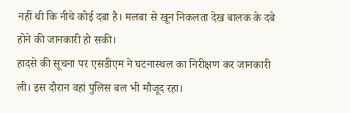नहीं थी कि नीचे कोई दबा है। मलबा से खून निकलता देख बालक के दबे होने की जानकारी हो सकी।
हादसे की सूचना पर एसडीएम ने घटनास्थल का निरीक्षण कर जानकारी ली। इस दौरान वहां पुलिस बल भी मौजूद रहा।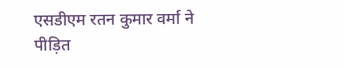एसडीएम रतन कुमार वर्मा ने पीड़ित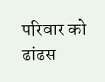परिवार को ढांढस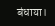बंधाया।